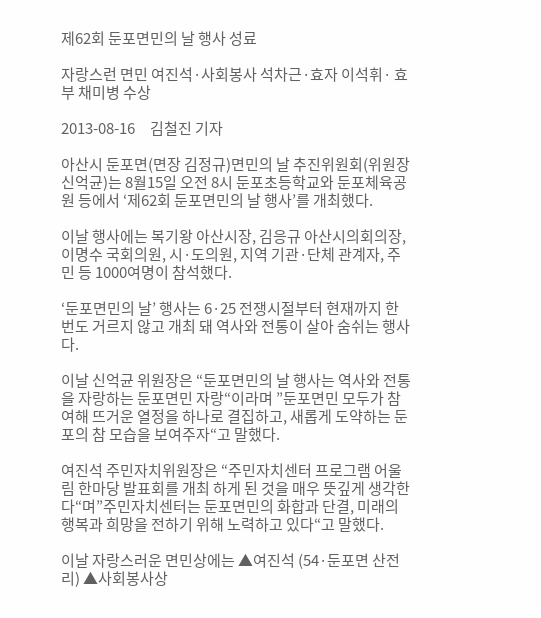제62회 둔포면민의 날 행사 성료

자랑스런 면민 여진석·사회봉사 석차근·효자 이석휘· 효부 채미병 수상

2013-08-16     김철진 기자

아산시 둔포면(면장 김정규)면민의 날 추진위원회(위원장 신억균)는 8월15일 오전 8시 둔포초등학교와 둔포체육공원 등에서 ‘제62회 둔포면민의 날 행사’를 개최했다.

이날 행사에는 복기왕 아산시장, 김응규 아산시의회의장, 이명수 국회의원, 시·도의원, 지역 기관·단체 관계자, 주민 등 1000여명이 참석했다.

‘둔포면민의 날’ 행사는 6·25 전쟁시절부터 현재까지 한 번도 거르지 않고 개최 돼 역사와 전통이 살아 숨쉬는 행사다.

이날 신억균 위원장은 “둔포면민의 날 행사는 역사와 전통을 자랑하는 둔포면민 자랑“이라며 ”둔포면민 모두가 참여해 뜨거운 열정을 하나로 결집하고, 새롭게 도약하는 둔포의 참 모습을 보여주자“고 말했다.

여진석 주민자치위원장은 “주민자치센터 프로그램 어울림 한마당 발표회를 개최 하게 된 것을 매우 뜻깊게 생각한다“며”주민자치센터는 둔포면민의 화합과 단결, 미래의 행복과 희망을 전하기 위해 노력하고 있다“고 말했다.

이날 자랑스러운 면민상에는 ▲여진석 (54·둔포면 산전리) ▲사회봉사상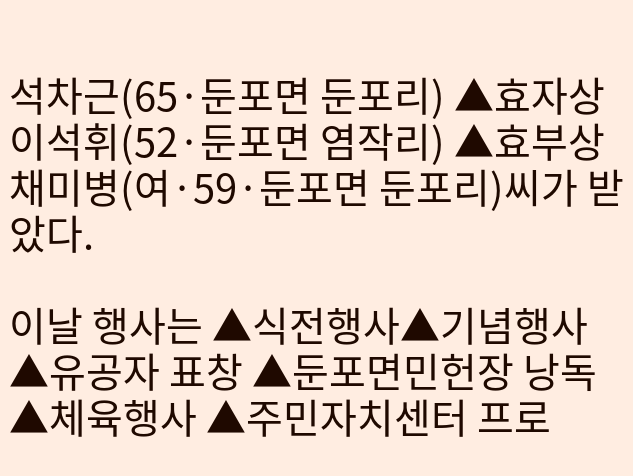석차근(65·둔포면 둔포리) ▲효자상 이석휘(52·둔포면 염작리) ▲효부상 채미병(여·59·둔포면 둔포리)씨가 받았다.

이날 행사는 ▲식전행사▲기념행사 ▲유공자 표창 ▲둔포면민헌장 낭독▲체육행사 ▲주민자치센터 프로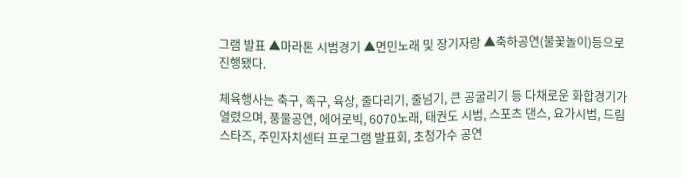그램 발표 ▲마라톤 시범경기 ▲면민노래 및 장기자랑 ▲축하공연(불꽃놀이)등으로 진행됐다.

체육행사는 축구, 족구, 육상, 줄다리기, 줄넘기, 큰 공굴리기 등 다채로운 화합경기가 열렸으며, 풍물공연, 에어로빅, 6070노래, 태권도 시범, 스포츠 댄스, 요가시범, 드림스타즈, 주민자치센터 프로그램 발표회, 초청가수 공연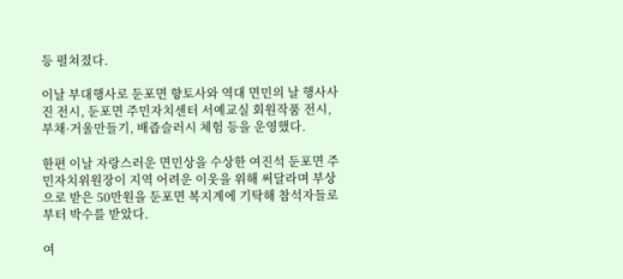등 펼쳐졌다.

이날 부대행사로 둔포면 향토사와 역대 면민의 날 행사사진 전시, 둔포면 주민자치센터 서예교실 회원작품 전시, 부채·거울만들기, 배즙슬러시 체험 등을 운영했다.

한편 이날 자랑스러운 면민상을 수상한 여진석 둔포면 주민자치위원장이 지역 어려운 이웃을 위해 써달라며 부상으로 받은 50만원을 둔포면 복지계에 기탁해 참석자들로 부터 박수를 받았다.

여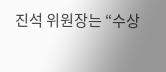진석 위원장는 “수상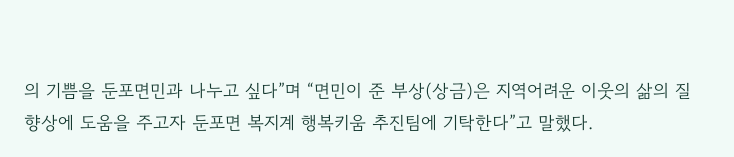의 기쁨을 둔포면민과 나누고 싶다”며 “면민이 준 부상(상금)은 지역어려운 이웃의 삶의 질 향상에 도움을 주고자 둔포면 복지계 행복키움 추진팀에 기탁한다”고 말했다.